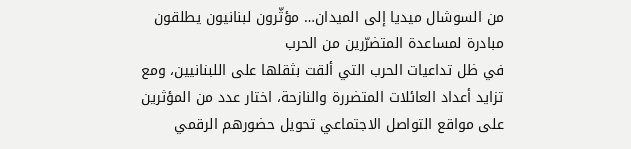من السوشال ميديا إلى الميدان… مؤثّرون لبنانيون يطلقون مبادرة لمساعدة المتضرّرين من الحرب
في ظل تداعيات الحرب التي ألقت بثقلها على اللبنانيين، ومع تزايد أعداد العائلات المتضررة والنازحة، اختار عدد من المؤثرين على مواقع التواصل الاجتماعي تحويل حضورهم الرقمي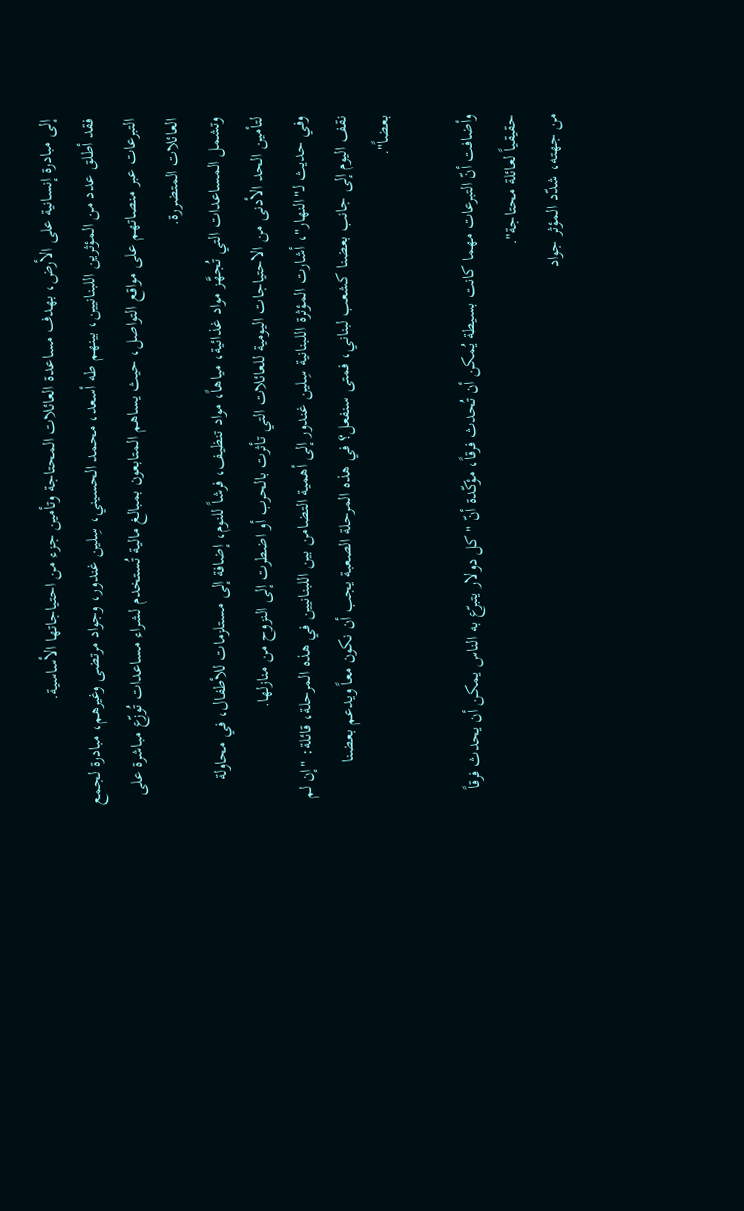إلى مبادرة إنسانية على الأرض، بهدف مساعدة العائلات المحتاجة وتأمين جزء من احتياجاتها الأساسية.
فقد أطلق عدد من المؤثرين اللبنانيين، بينهم طه أسعد، محمد الحسيني، سِلين غندور، وجواد مرتضى وغيرهم، مبادرة لجمع التبرعات عبر منصاتهم على مواقع التواصل، حيث يساهم المتابعون بمبالغ مالية تُستخدم لشراء مساعدات تُوزّع مباشرة على العائلات المتضررة.
وتشمل المساعدات التي تُجهَّز مواد غذائية، مياهاً، مواد تنظيف، فرشاً للنوم، إضافة إلى مستلزمات للأطفال، في محاولة لتأمين الحد الأدنى من الاحتياجات اليومية للعائلات التي تأثرت بالحرب أو اضطرت إلى النزوح من منازلها.
وفي حديث لـ"النهار"، أشارت المؤثرة اللبنانية سِلين غندور إلى أهمية التضامن بين اللبنانيين في هذه المرحلة، قائلة: "إن لم نقف اليوم إلى جانب بعضنا كشعب لبناني، فمتى سنفعل؟ في هذه المرحلة الصعبة يجب أن نكون معاً ويدعم بعضنا بعضاً".

وأضافت أنّ التبرعات مهما كانت بسيطة يُمكن أن تُحدث فرقاً، مؤكّدة أنّ "كل دولار يتبرّع به الناس يمكن أن يحدث فرقاً حقيقياً لعائلة محتاجة".
من جهته، شدّد المؤثر جواد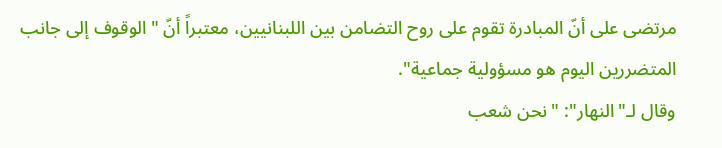مرتضى على أنّ المبادرة تقوم على روح التضامن بين اللبنانيين، معتبراً أنّ "الوقوف إلى جانب المتضررين اليوم هو مسؤولية جماعية".
وقال لـ"النهار": "نحن شعب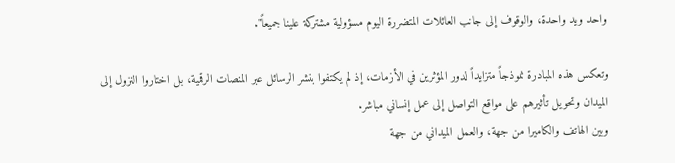واحد ويد واحدة، والوقوف إلى جانب العائلات المتضررة اليوم مسؤولية مشتركة علينا جميعاً".

وتعكس هذه المبادرة نموذجاً متزايداً لدور المؤثرين في الأزمات، إذ لم يكتفوا بنشر الرسائل عبر المنصات الرقمية، بل اختاروا النزول إلى الميدان وتحويل تأثيرهم على مواقع التواصل إلى عمل إنساني مباشر.
وبين الهاتف والكاميرا من جهة، والعمل الميداني من جهة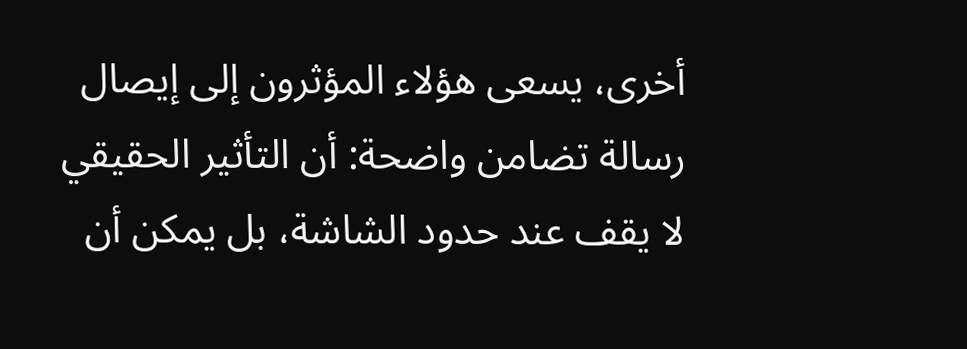أخرى، يسعى هؤلاء المؤثرون إلى إيصال رسالة تضامن واضحة: أن التأثير الحقيقي لا يقف عند حدود الشاشة، بل يمكن أن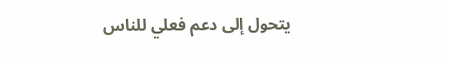يتحول إلى دعم فعلي للناس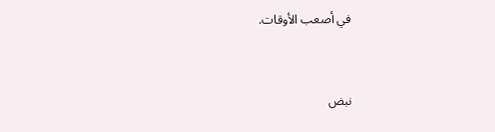في أصعب الأوقات.


نبض